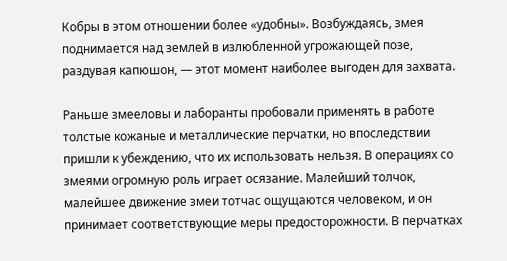Кобры в этом отношении более «удобны». Возбуждаясь, змея поднимается над землей в излюбленной угрожающей позе, раздувая капюшон, — этот момент наиболее выгоден для захвата.

Раньше змееловы и лаборанты пробовали применять в работе толстые кожаные и металлические перчатки, но впоследствии пришли к убеждению, что их использовать нельзя. В операциях со змеями огромную роль играет осязание. Малейший толчок, малейшее движение змеи тотчас ощущаются человеком, и он принимает соответствующие меры предосторожности. В перчатках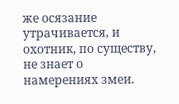же осязание утрачивается, и охотник, по существу, не знает о намерениях змеи.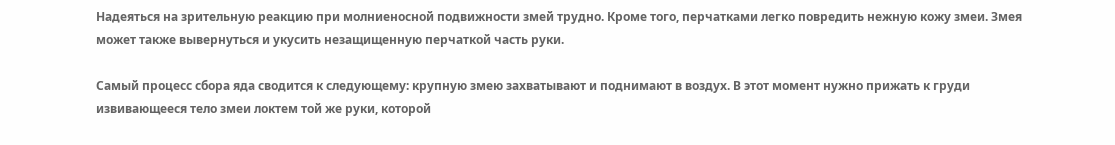Надеяться на зрительную реакцию при молниеносной подвижности змей трудно. Кроме того, перчатками легко повредить нежную кожу змеи. Змея может также вывернуться и укусить незащищенную перчаткой часть руки.

Самый процесс сбора яда сводится к следующему: крупную змею захватывают и поднимают в воздух. В этот момент нужно прижать к груди извивающееся тело змеи локтем той же руки, которой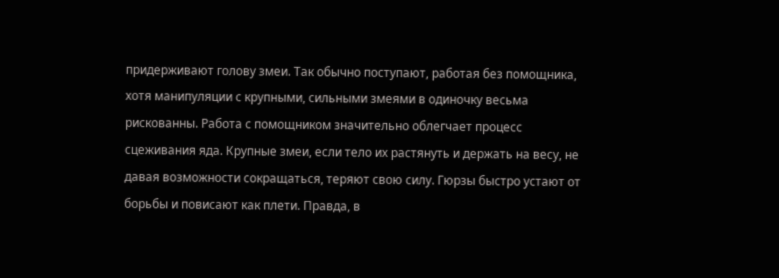придерживают голову змеи. Так обычно поступают, работая без помощника, хотя манипуляции с крупными, сильными змеями в одиночку весьма рискованны. Работа с помощником значительно облегчает процесс сцеживания яда. Крупные змеи, если тело их растянуть и держать на весу, не давая возможности сокращаться, теряют свою силу. Гюрзы быстро устают от борьбы и повисают как плети. Правда, в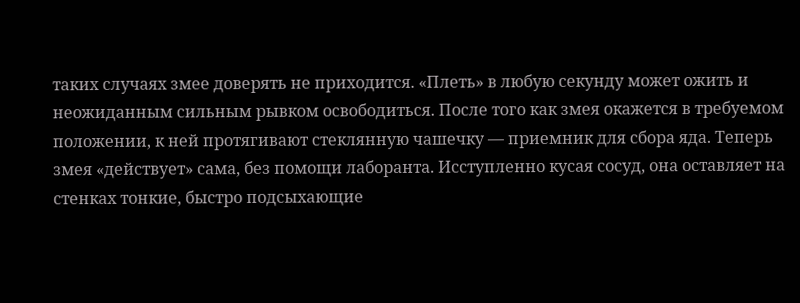таких случаях змее доверять не приходится. «Плеть» в любую секунду может ожить и неожиданным сильным рывком освободиться. После того как змея окажется в требуемом положении, к ней протягивают стеклянную чашечку — приемник для сбора яда. Теперь змея «действует» сама, без помощи лаборанта. Исступленно кусая сосуд, она оставляет на стенках тонкие, быстро подсыхающие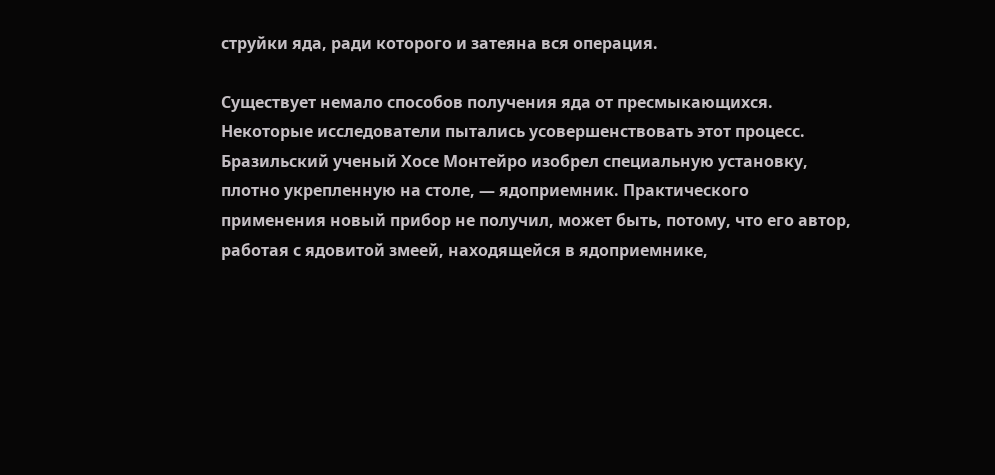струйки яда, ради которого и затеяна вся операция.

Существует немало способов получения яда от пресмыкающихся. Некоторые исследователи пытались усовершенствовать этот процесс. Бразильский ученый Хосе Монтейро изобрел специальную установку, плотно укрепленную на столе, — ядоприемник. Практического применения новый прибор не получил, может быть, потому, что его автор, работая с ядовитой змеей, находящейся в ядоприемнике,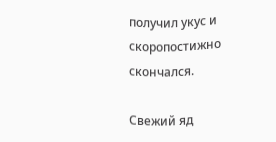получил укус и скоропостижно скончался.

Свежий яд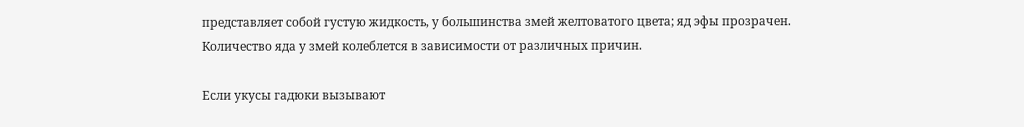представляет собой густую жидкость, у большинства змей желтоватого цвета; яд эфы прозрачен. Количество яда у змей колеблется в зависимости от различных причин.

Если укусы гадюки вызывают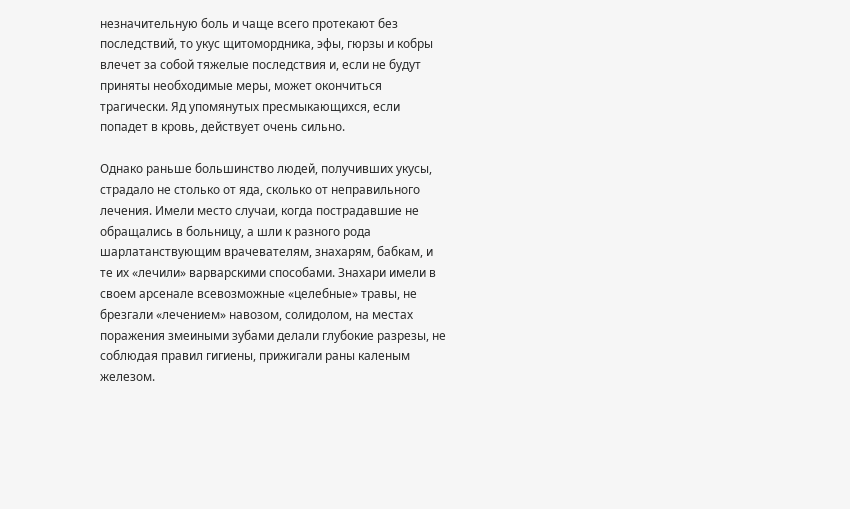незначительную боль и чаще всего протекают без последствий, то укус щитомордника, эфы, гюрзы и кобры влечет за собой тяжелые последствия и, если не будут приняты необходимые меры, может окончиться трагически. Яд упомянутых пресмыкающихся, если попадет в кровь, действует очень сильно.

Однако раньше большинство людей, получивших укусы, страдало не столько от яда, сколько от неправильного лечения. Имели место случаи, когда пострадавшие не обращались в больницу, а шли к разного рода шарлатанствующим врачевателям, знахарям, бабкам, и те их «лечили» варварскими способами. Знахари имели в своем арсенале всевозможные «целебные» травы, не брезгали «лечением» навозом, солидолом, на местах поражения змеиными зубами делали глубокие разрезы, не соблюдая правил гигиены, прижигали раны каленым железом.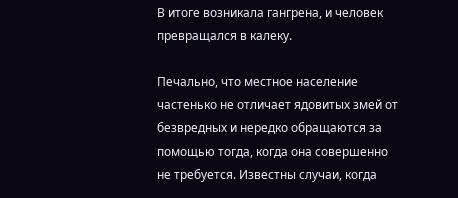В итоге возникала гангрена, и человек превращался в калеку.

Печально, что местное население частенько не отличает ядовитых змей от безвредных и нередко обращаются за помощью тогда, когда она совершенно не требуется. Известны случаи, когда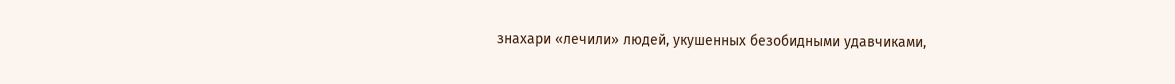знахари «лечили» людей, укушенных безобидными удавчиками,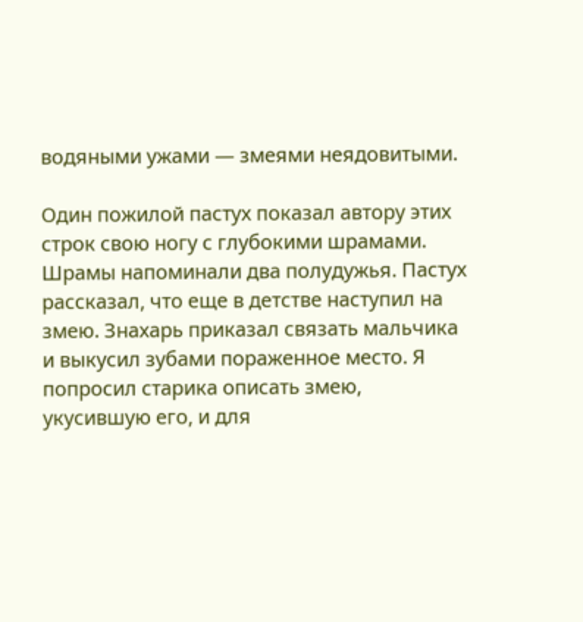водяными ужами — змеями неядовитыми.

Один пожилой пастух показал автору этих строк свою ногу с глубокими шрамами. Шрамы напоминали два полудужья. Пастух рассказал, что еще в детстве наступил на змею. Знахарь приказал связать мальчика и выкусил зубами пораженное место. Я попросил старика описать змею, укусившую его, и для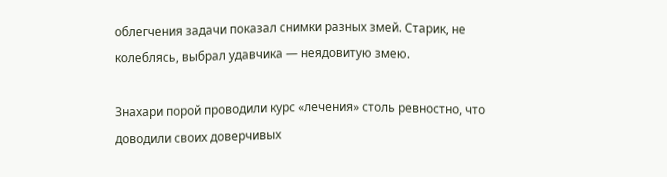облегчения задачи показал снимки разных змей. Старик, не колеблясь, выбрал удавчика — неядовитую змею.

Знахари порой проводили курс «лечения» столь ревностно, что доводили своих доверчивых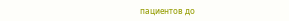пациентов до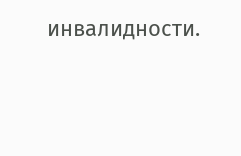инвалидности.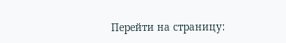Перейти на страницу: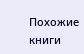Похожие книги